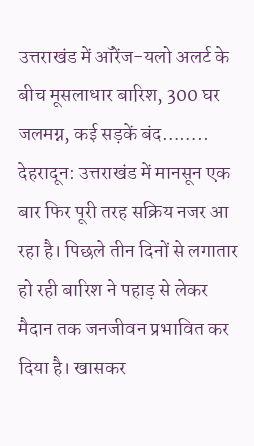उत्तराखंड में ऑरेंज-यलो अलर्ट के बीच मूसलाधार बारिश, 300 घर जलमग्न, कई सड़कें बंद……..
देहरादून: उत्तराखंड में मानसून एक बार फिर पूरी तरह सक्रिय नजर आ रहा है। पिछले तीन दिनों से लगातार हो रही बारिश ने पहाड़ से लेकर मैदान तक जनजीवन प्रभावित कर दिया है। खासकर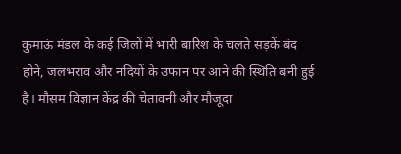कुमाऊं मंडल के कई जिलों में भारी बारिश के चलते सड़कें बंद होने, जलभराव और नदियों के उफान पर आने की स्थिति बनी हुई है। मौसम विज्ञान केंद्र की चेतावनी और मौजूदा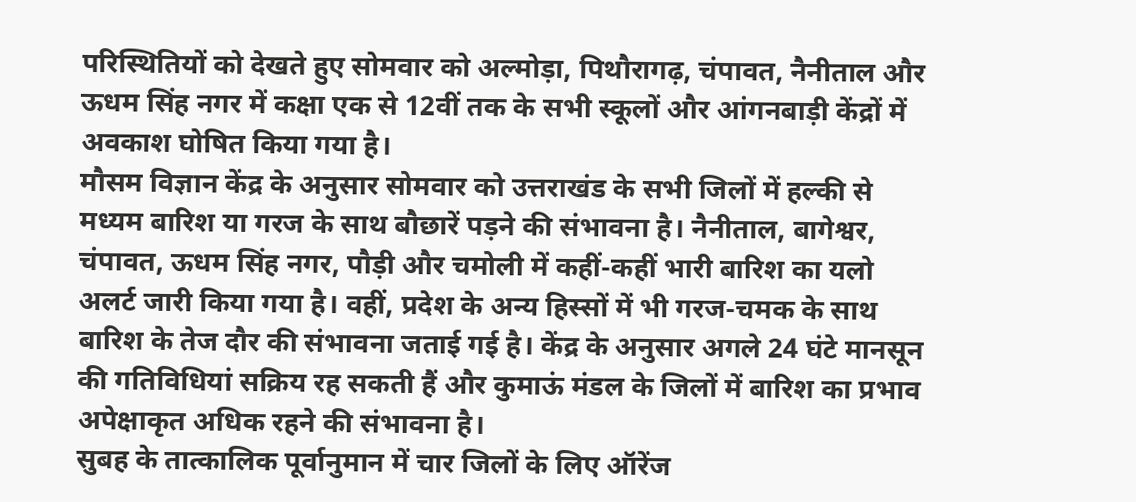परिस्थितियों को देखते हुए सोमवार को अल्मोड़ा, पिथौरागढ़, चंपावत, नैनीताल और ऊधम सिंह नगर में कक्षा एक से 12वीं तक के सभी स्कूलों और आंगनबाड़ी केंद्रों में अवकाश घोषित किया गया है।
मौसम विज्ञान केंद्र के अनुसार सोमवार को उत्तराखंड के सभी जिलों में हल्की से मध्यम बारिश या गरज के साथ बौछारें पड़ने की संभावना है। नैनीताल, बागेश्वर, चंपावत, ऊधम सिंह नगर, पौड़ी और चमोली में कहीं-कहीं भारी बारिश का यलो अलर्ट जारी किया गया है। वहीं, प्रदेश के अन्य हिस्सों में भी गरज-चमक के साथ बारिश के तेज दौर की संभावना जताई गई है। केंद्र के अनुसार अगले 24 घंटे मानसून की गतिविधियां सक्रिय रह सकती हैं और कुमाऊं मंडल के जिलों में बारिश का प्रभाव अपेक्षाकृत अधिक रहने की संभावना है।
सुबह के तात्कालिक पूर्वानुमान में चार जिलों के लिए ऑरेंज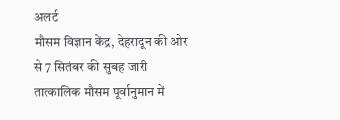अलर्ट
मौसम विज्ञान केंद्र, देहरादून की ओर से 7 सितंबर की सुबह जारी तात्कालिक मौसम पूर्वानुमान में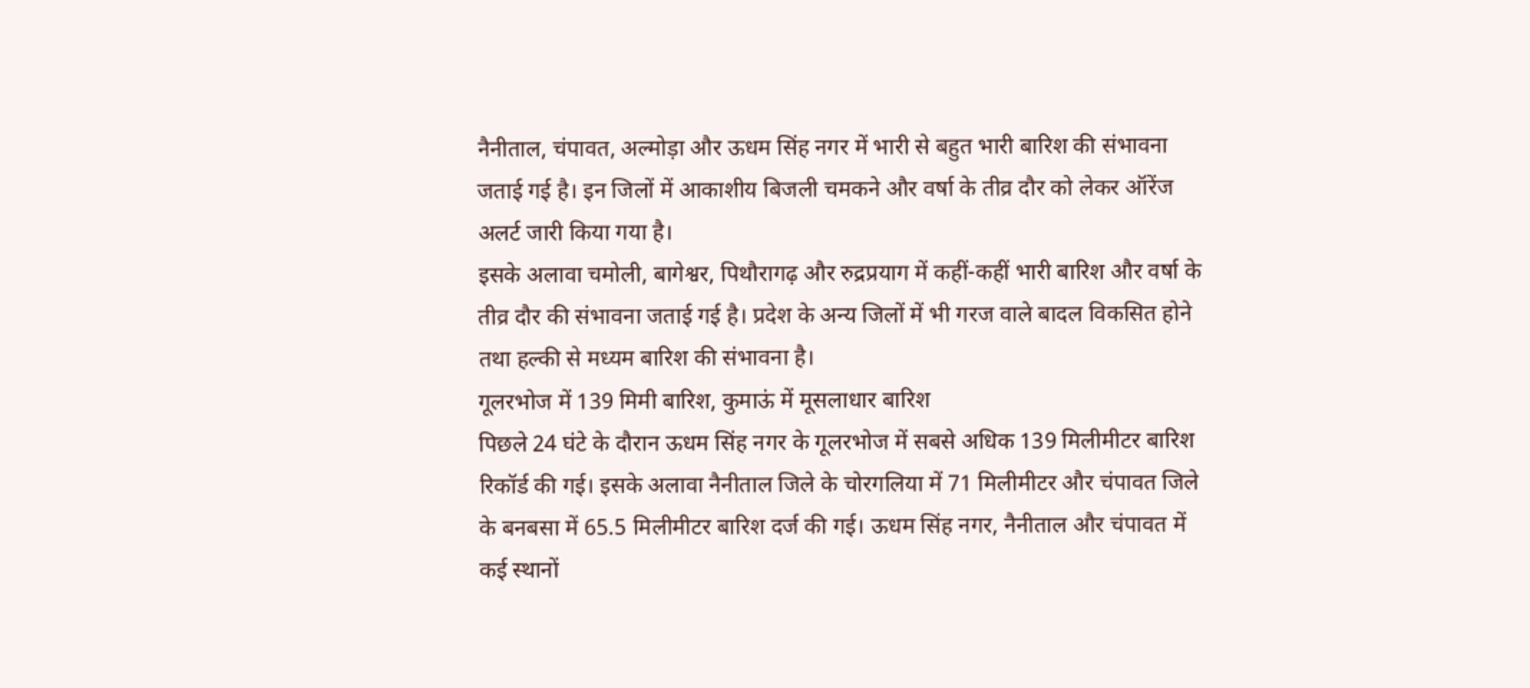नैनीताल, चंपावत, अल्मोड़ा और ऊधम सिंह नगर में भारी से बहुत भारी बारिश की संभावना जताई गई है। इन जिलों में आकाशीय बिजली चमकने और वर्षा के तीव्र दौर को लेकर ऑरेंज अलर्ट जारी किया गया है।
इसके अलावा चमोली, बागेश्वर, पिथौरागढ़ और रुद्रप्रयाग में कहीं-कहीं भारी बारिश और वर्षा के तीव्र दौर की संभावना जताई गई है। प्रदेश के अन्य जिलों में भी गरज वाले बादल विकसित होने तथा हल्की से मध्यम बारिश की संभावना है।
गूलरभोज में 139 मिमी बारिश, कुमाऊं में मूसलाधार बारिश
पिछले 24 घंटे के दौरान ऊधम सिंह नगर के गूलरभोज में सबसे अधिक 139 मिलीमीटर बारिश रिकॉर्ड की गई। इसके अलावा नैनीताल जिले के चोरगलिया में 71 मिलीमीटर और चंपावत जिले के बनबसा में 65.5 मिलीमीटर बारिश दर्ज की गई। ऊधम सिंह नगर, नैनीताल और चंपावत में कई स्थानों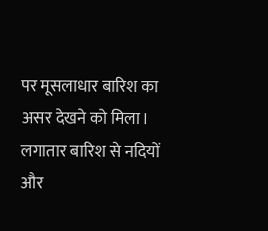पर मूसलाधार बारिश का असर देखने को मिला।
लगातार बारिश से नदियों और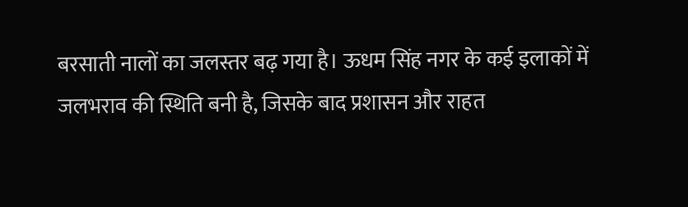बरसाती नालों का जलस्तर बढ़ गया है। ऊधम सिंह नगर के कई इलाकों में जलभराव की स्थिति बनी है, जिसके बाद प्रशासन और राहत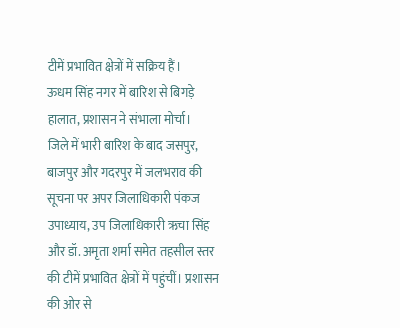टीमें प्रभावित क्षेत्रों में सक्रिय हैं।
ऊधम सिंह नगर में बारिश से बिगड़े हालात, प्रशासन ने संभाला मोर्चा।
जिले में भारी बारिश के बाद जसपुर, बाजपुर और गदरपुर में जलभराव की सूचना पर अपर जिलाधिकारी पंकज उपाध्याय, उप जिलाधिकारी ऋचा सिंह और डॉ. अमृता शर्मा समेत तहसील स्तर की टीमें प्रभावित क्षेत्रों में पहुंचीं। प्रशासन की ओर से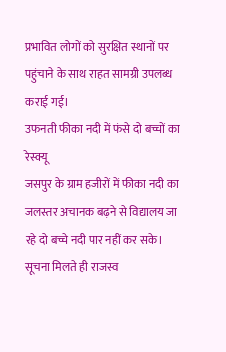प्रभावित लोगों को सुरक्षित स्थानों पर पहुंचाने के साथ राहत सामग्री उपलब्ध कराई गई।
उफनती फीका नदी में फंसे दो बच्चों का रेस्क्यू
जसपुर के ग्राम हजीरों में फीका नदी का जलस्तर अचानक बढ़ने से विद्यालय जा रहे दो बच्चे नदी पार नहीं कर सके। सूचना मिलते ही राजस्व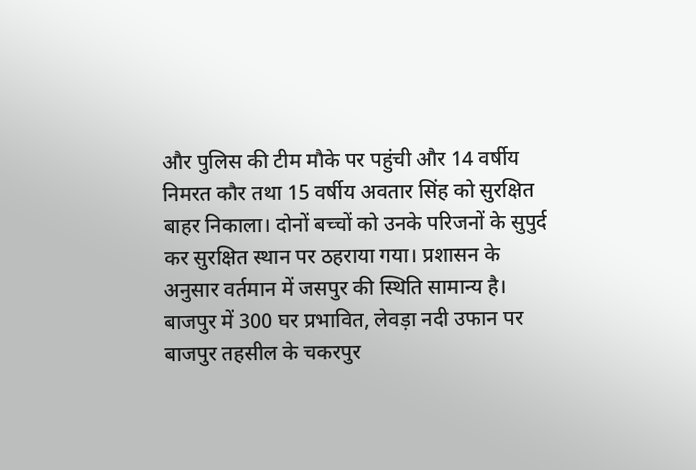और पुलिस की टीम मौके पर पहुंची और 14 वर्षीय निमरत कौर तथा 15 वर्षीय अवतार सिंह को सुरक्षित बाहर निकाला। दोनों बच्चों को उनके परिजनों के सुपुर्द कर सुरक्षित स्थान पर ठहराया गया। प्रशासन के अनुसार वर्तमान में जसपुर की स्थिति सामान्य है।
बाजपुर में 300 घर प्रभावित, लेवड़ा नदी उफान पर
बाजपुर तहसील के चकरपुर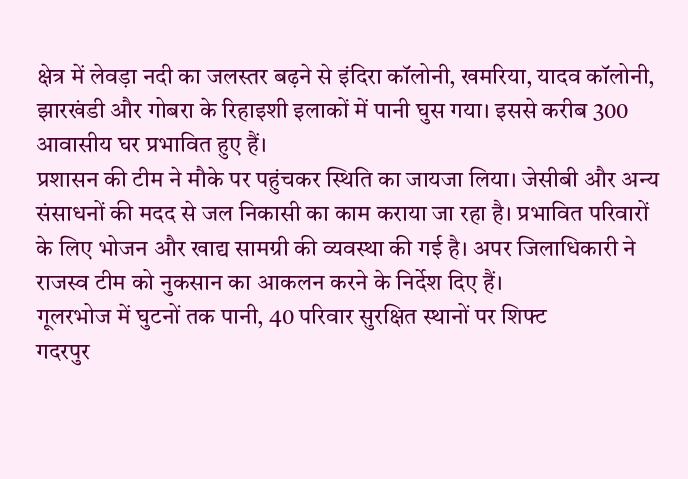क्षेत्र में लेवड़ा नदी का जलस्तर बढ़ने से इंदिरा कॉलोनी, खमरिया, यादव कॉलोनी, झारखंडी और गोबरा के रिहाइशी इलाकों में पानी घुस गया। इससे करीब 300 आवासीय घर प्रभावित हुए हैं।
प्रशासन की टीम ने मौके पर पहुंचकर स्थिति का जायजा लिया। जेसीबी और अन्य संसाधनों की मदद से जल निकासी का काम कराया जा रहा है। प्रभावित परिवारों के लिए भोजन और खाद्य सामग्री की व्यवस्था की गई है। अपर जिलाधिकारी ने राजस्व टीम को नुकसान का आकलन करने के निर्देश दिए हैं।
गूलरभोज में घुटनों तक पानी, 40 परिवार सुरक्षित स्थानों पर शिफ्ट
गदरपुर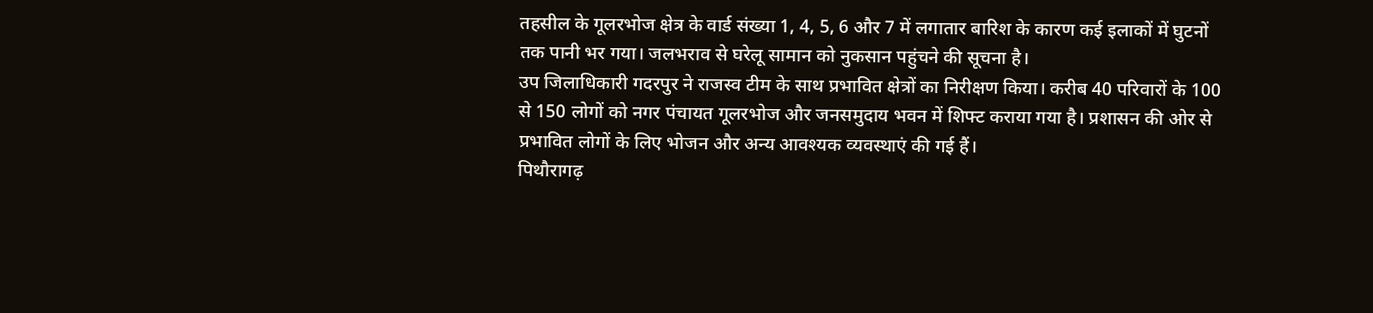तहसील के गूलरभोज क्षेत्र के वार्ड संख्या 1, 4, 5, 6 और 7 में लगातार बारिश के कारण कई इलाकों में घुटनों तक पानी भर गया। जलभराव से घरेलू सामान को नुकसान पहुंचने की सूचना है।
उप जिलाधिकारी गदरपुर ने राजस्व टीम के साथ प्रभावित क्षेत्रों का निरीक्षण किया। करीब 40 परिवारों के 100 से 150 लोगों को नगर पंचायत गूलरभोज और जनसमुदाय भवन में शिफ्ट कराया गया है। प्रशासन की ओर से प्रभावित लोगों के लिए भोजन और अन्य आवश्यक व्यवस्थाएं की गई हैं।
पिथौरागढ़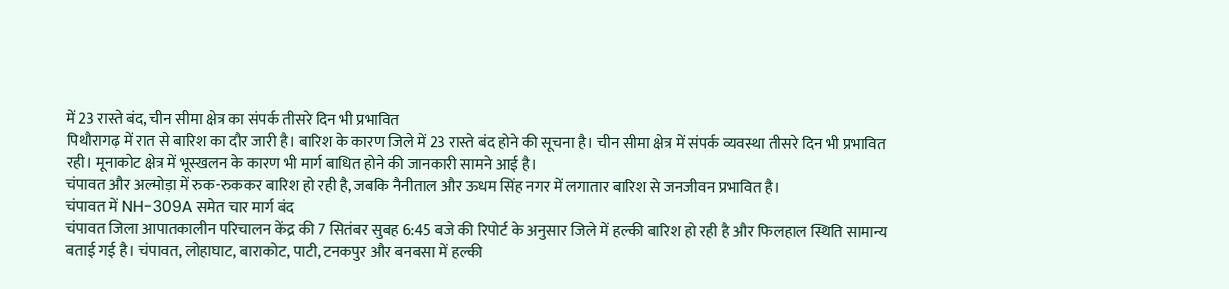में 23 रास्ते बंद, चीन सीमा क्षेत्र का संपर्क तीसरे दिन भी प्रभावित
पिथौरागढ़ में रात से बारिश का दौर जारी है। बारिश के कारण जिले में 23 रास्ते बंद होने की सूचना है। चीन सीमा क्षेत्र में संपर्क व्यवस्था तीसरे दिन भी प्रभावित रही। मूनाकोट क्षेत्र में भूस्खलन के कारण भी मार्ग बाधित होने की जानकारी सामने आई है।
चंपावत और अल्मोड़ा में रुक-रुककर बारिश हो रही है, जबकि नैनीताल और ऊधम सिंह नगर में लगातार बारिश से जनजीवन प्रभावित है।
चंपावत में NH-309A समेत चार मार्ग बंद
चंपावत जिला आपातकालीन परिचालन केंद्र की 7 सितंबर सुबह 6:45 बजे की रिपोर्ट के अनुसार जिले में हल्की बारिश हो रही है और फिलहाल स्थिति सामान्य बताई गई है। चंपावत, लोहाघाट, बाराकोट, पाटी, टनकपुर और बनबसा में हल्की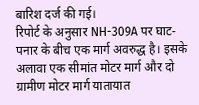बारिश दर्ज की गई।
रिपोर्ट के अनुसार NH-309A पर घाट-पनार के बीच एक मार्ग अवरुद्ध है। इसके अलावा एक सीमांत मोटर मार्ग और दो ग्रामीण मोटर मार्ग यातायात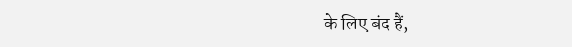के लिए बंद हैं,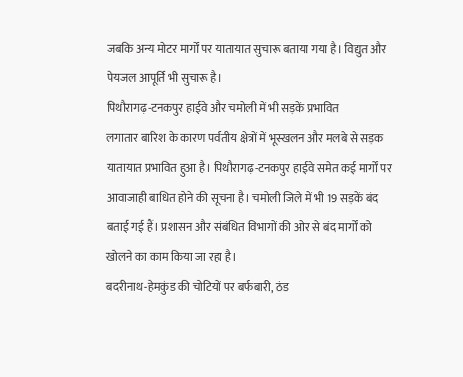जबकि अन्य मोटर मार्गों पर यातायात सुचारू बताया गया है। विद्युत और पेयजल आपूर्ति भी सुचारू है।
पिथौरागढ़-टनकपुर हाईवे और चमोली में भी सड़कें प्रभावित
लगातार बारिश के कारण पर्वतीय क्षेत्रों में भूस्खलन और मलबे से सड़क यातायात प्रभावित हुआ है। पिथौरागढ़-टनकपुर हाईवे समेत कई मार्गों पर आवाजाही बाधित होने की सूचना है। चमोली जिले में भी 19 सड़कें बंद बताई गई हैं। प्रशासन और संबंधित विभागों की ओर से बंद मार्गों को खोलने का काम किया जा रहा है।
बदरीनाथ-हेमकुंड की चोटियों पर बर्फबारी, ठंड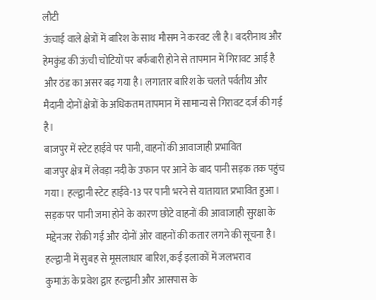लौटी
ऊंचाई वाले क्षेत्रों में बारिश के साथ मौसम ने करवट ली है। बदरीनाथ और हेमकुंड की ऊंची चोटियों पर बर्फबारी होने से तापमान में गिरावट आई है और ठंड का असर बढ़ गया है। लगातार बारिश के चलते पर्वतीय और मैदानी दोनों क्षेत्रों के अधिकतम तापमान में सामान्य से गिरावट दर्ज की गई है।
बाजपुर में स्टेट हाईवे पर पानी, वाहनों की आवाजाही प्रभावित
बाजपुर क्षेत्र में लेवड़ा नदी के उफान पर आने के बाद पानी सड़क तक पहुंच गया। हल्द्वानी स्टेट हाईवे-13 पर पानी भरने से यातायात प्रभावित हुआ। सड़क पर पानी जमा होने के कारण छोटे वाहनों की आवाजाही सुरक्षा के मद्देनजर रोकी गई और दोनों ओर वाहनों की कतार लगने की सूचना है।
हल्द्वानी में सुबह से मूसलाधार बारिश, कई इलाकों में जलभराव
कुमाऊं के प्रवेश द्वार हल्द्वानी और आसपास के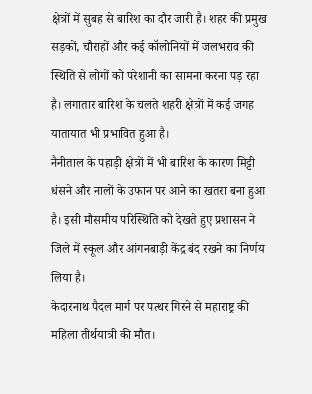क्षेत्रों में सुबह से बारिश का दौर जारी है। शहर की प्रमुख सड़कों, चौराहों और कई कॉलोनियों में जलभराव की स्थिति से लोगों को परेशानी का सामना करना पड़ रहा है। लगातार बारिश के चलते शहरी क्षेत्रों में कई जगह यातायात भी प्रभावित हुआ है।
नैनीताल के पहाड़ी क्षेत्रों में भी बारिश के कारण मिट्टी धंसने और नालों के उफान पर आने का खतरा बना हुआ है। इसी मौसमीय परिस्थिति को देखते हुए प्रशासन ने जिले में स्कूल और आंगनबाड़ी केंद्र बंद रखने का निर्णय लिया है।
केदारनाथ पैदल मार्ग पर पत्थर गिरने से महाराष्ट्र की महिला तीर्थयात्री की मौत।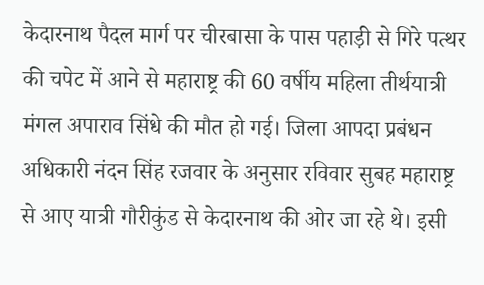केदारनाथ पैदल मार्ग पर चीरबासा के पास पहाड़ी से गिरे पत्थर की चपेट में आने से महाराष्ट्र की 60 वर्षीय महिला तीर्थयात्री मंगल अपाराव सिंधे की मौत हो गई। जिला आपदा प्रबंधन अधिकारी नंदन सिंह रजवार के अनुसार रविवार सुबह महाराष्ट्र से आए यात्री गौरीकुंड से केदारनाथ की ओर जा रहे थे। इसी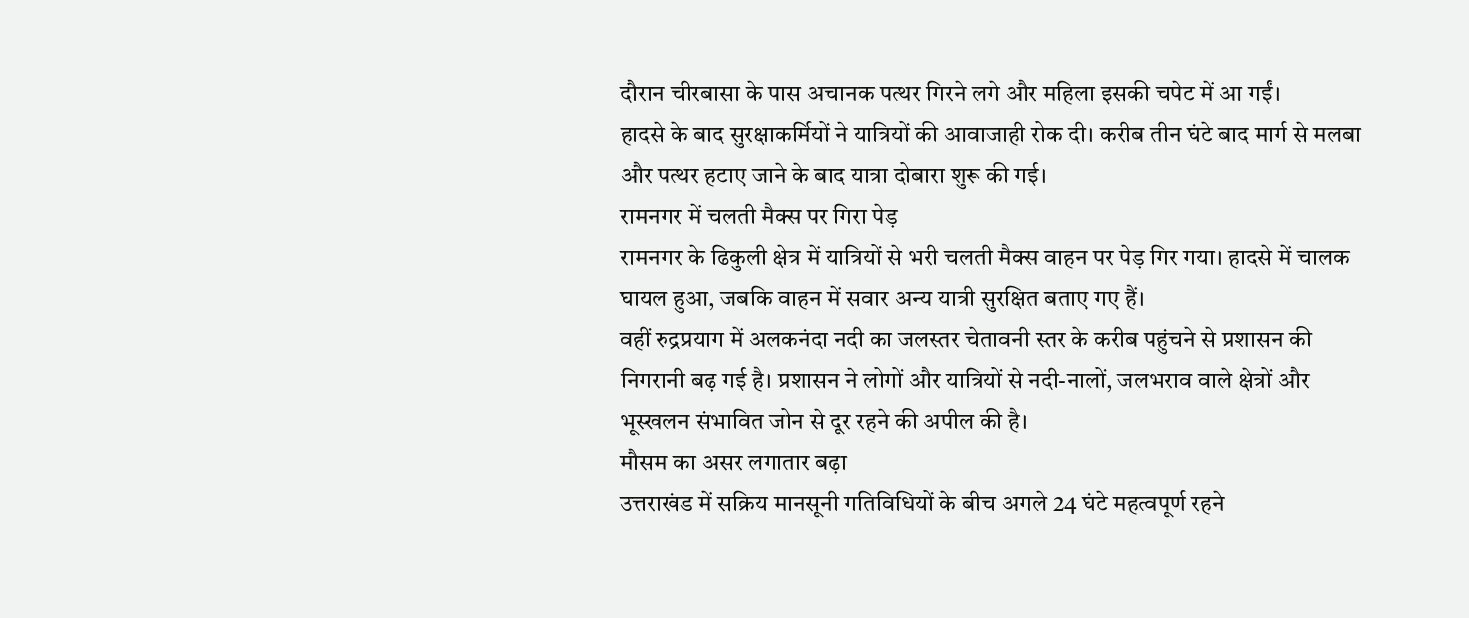दौरान चीरबासा के पास अचानक पत्थर गिरने लगे और महिला इसकी चपेट में आ गईं।
हादसे के बाद सुरक्षाकर्मियों ने यात्रियों की आवाजाही रोक दी। करीब तीन घंटे बाद मार्ग से मलबा और पत्थर हटाए जाने के बाद यात्रा दोबारा शुरू की गई।
रामनगर में चलती मैक्स पर गिरा पेड़
रामनगर के ढिकुली क्षेत्र में यात्रियों से भरी चलती मैक्स वाहन पर पेड़ गिर गया। हादसे में चालक घायल हुआ, जबकि वाहन में सवार अन्य यात्री सुरक्षित बताए गए हैं।
वहीं रुद्रप्रयाग में अलकनंदा नदी का जलस्तर चेतावनी स्तर के करीब पहुंचने से प्रशासन की निगरानी बढ़ गई है। प्रशासन ने लोगों और यात्रियों से नदी-नालों, जलभराव वाले क्षेत्रों और भूस्खलन संभावित जोन से दूर रहने की अपील की है।
मौसम का असर लगातार बढ़ा
उत्तराखंड में सक्रिय मानसूनी गतिविधियों के बीच अगले 24 घंटे महत्वपूर्ण रहने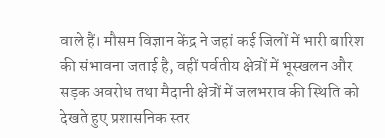वाले हैं। मौसम विज्ञान केंद्र ने जहां कई जिलों में भारी बारिश की संभावना जताई है, वहीं पर्वतीय क्षेत्रों में भूस्खलन और सड़क अवरोध तथा मैदानी क्षेत्रों में जलभराव की स्थिति को देखते हुए प्रशासनिक स्तर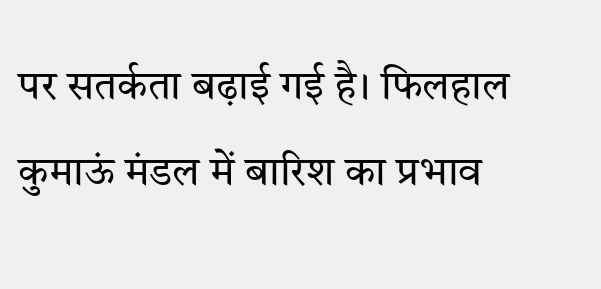पर सतर्कता बढ़ाई गई है। फिलहाल कुमाऊं मंडल में बारिश का प्रभाव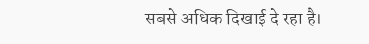सबसे अधिक दिखाई दे रहा है।